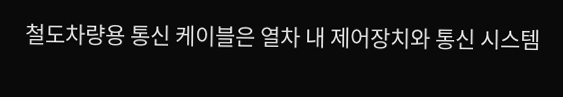철도차량용 통신 케이블은 열차 내 제어장치와 통신 시스템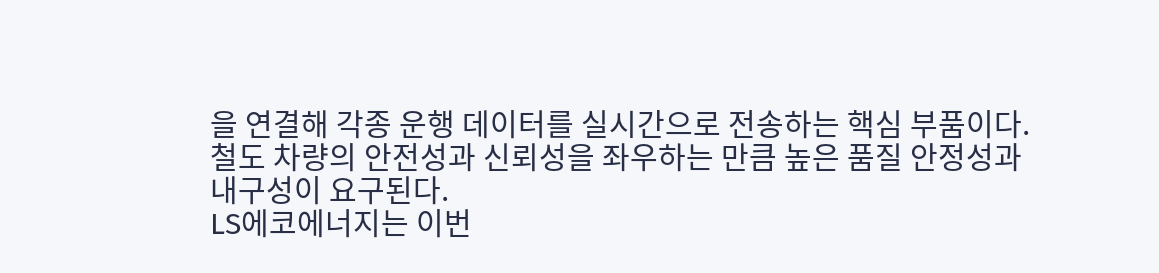을 연결해 각종 운행 데이터를 실시간으로 전송하는 핵심 부품이다. 철도 차량의 안전성과 신뢰성을 좌우하는 만큼 높은 품질 안정성과 내구성이 요구된다.
LS에코에너지는 이번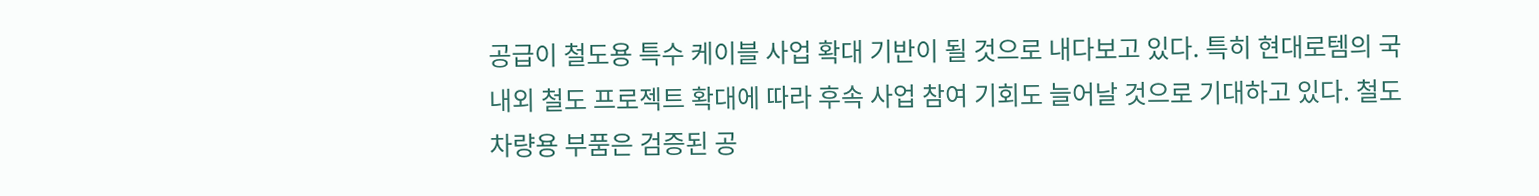공급이 철도용 특수 케이블 사업 확대 기반이 될 것으로 내다보고 있다. 특히 현대로템의 국내외 철도 프로젝트 확대에 따라 후속 사업 참여 기회도 늘어날 것으로 기대하고 있다. 철도 차량용 부품은 검증된 공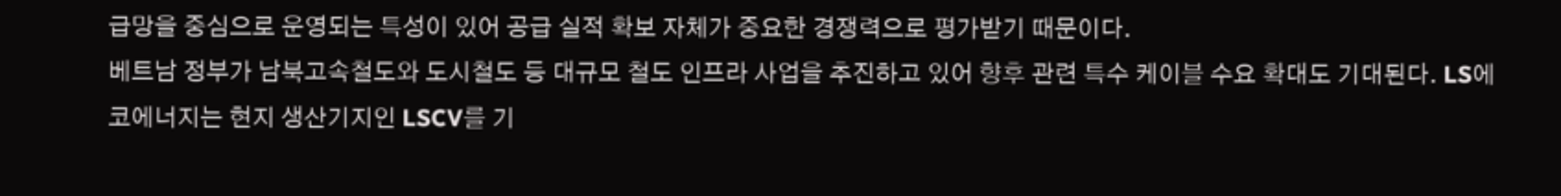급망을 중심으로 운영되는 특성이 있어 공급 실적 확보 자체가 중요한 경쟁력으로 평가받기 때문이다.
베트남 정부가 남북고속철도와 도시철도 등 대규모 철도 인프라 사업을 추진하고 있어 향후 관련 특수 케이블 수요 확대도 기대된다. LS에코에너지는 현지 생산기지인 LSCV를 기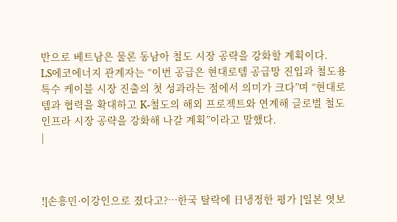반으로 베트남은 물론 동남아 철도 시장 공략을 강화할 계획이다.
LS에코에너지 관계자는 “이번 공급은 현대로템 공급망 진입과 철도용 특수 케이블 시장 진출의 첫 성과라는 점에서 의미가 크다”며 “현대로템과 협력을 확대하고 K-철도의 해외 프로젝트와 연계해 글로벌 철도 인프라 시장 공략을 강화해 나갈 계획”이라고 말했다.
|



![손흥민·이강인으로 졌다고?…한국 탈락에 日냉정한 평가 [일본 엿보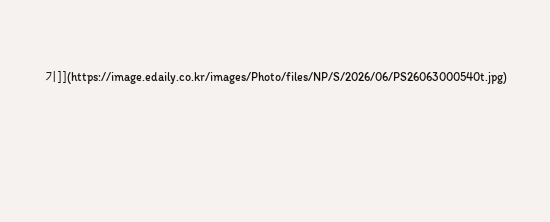기]](https://image.edaily.co.kr/images/Photo/files/NP/S/2026/06/PS26063000540t.jpg)